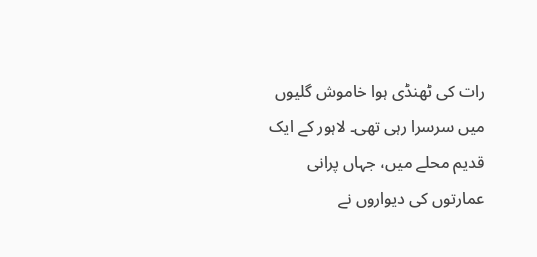رات کی ٹھنڈی ہوا خاموش گلیوں میں سرسرا رہی تھی۔ لاہور کے ایک قدیم محلے میں، جہاں پرانی عمارتوں کی دیواروں نے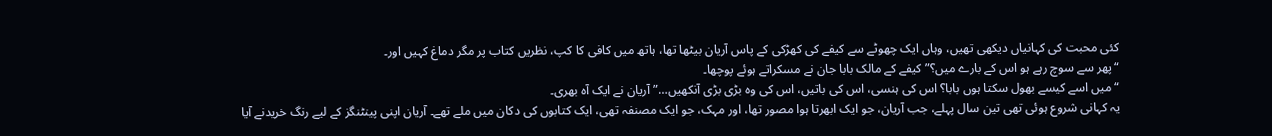کئی محبت کی کہانیاں دیکھی تھیں، وہاں ایک چھوٹے سے کیفے کی کھڑکی کے پاس آریان بیٹھا تھا، ہاتھ میں کافی کا کپ، نظریں کتاب پر مگر دماغ کہیں اور۔
“پھر سے سوچ رہے ہو اس کے بارے میں؟” کیفے کے مالک بابا جان نے مسکراتے ہوئے پوچھا۔
“میں اسے کیسے بھول سکتا ہوں بابا؟ اس کی ہنسی، اس کی باتیں، اس کی وہ بڑی بڑی آنکھیں…” آریان نے ایک آہ بھری۔
یہ کہانی شروع ہوئی تھی تین سال پہلے، جب آریان، جو ایک ابھرتا ہوا مصور تھا، اور مہک، جو ایک مصنفہ تھی، ایک کتابوں کی دکان میں ملے تھے۔ آریان اپنی پینٹنگز کے لیے رنگ خریدنے آیا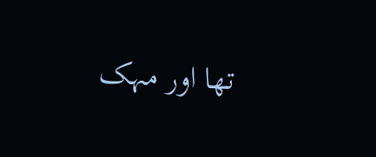تھا اور مہک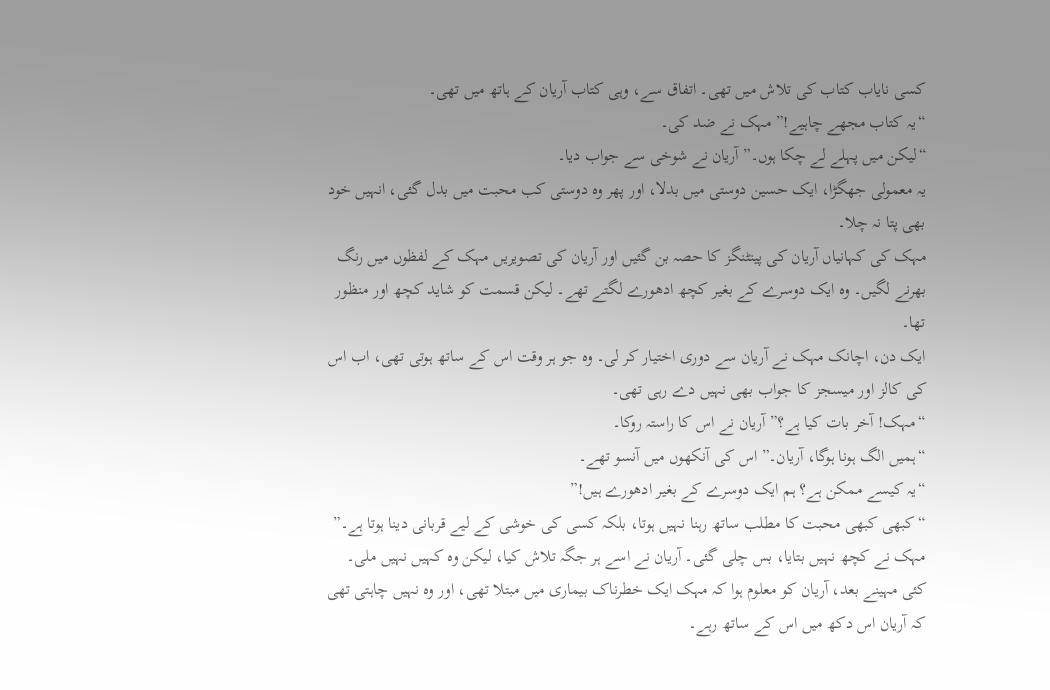کسی نایاب کتاب کی تلاش میں تھی۔ اتفاق سے، وہی کتاب آریان کے ہاتھ میں تھی۔
“یہ کتاب مجھے چاہیے!” مہک نے ضد کی۔
“لیکن میں پہلے لے چکا ہوں۔” آریان نے شوخی سے جواب دیا۔
یہ معمولی جھگڑا، ایک حسین دوستی میں بدلا، اور پھر وہ دوستی کب محبت میں بدل گئی، انہیں خود بھی پتا نہ چلا۔
مہک کی کہانیاں آریان کی پینٹنگز کا حصہ بن گئیں اور آریان کی تصویریں مہک کے لفظوں میں رنگ بھرنے لگیں۔ وہ ایک دوسرے کے بغیر کچھ ادھورے لگتے تھے۔ لیکن قسمت کو شاید کچھ اور منظور تھا۔
ایک دن، اچانک مہک نے آریان سے دوری اختیار کر لی۔ وہ جو ہر وقت اس کے ساتھ ہوتی تھی، اب اس کی کالز اور میسجز کا جواب بھی نہیں دے رہی تھی۔
“مہک! آخر بات کیا ہے؟” آریان نے اس کا راستہ روکا۔
“ہمیں الگ ہونا ہوگا، آریان۔” اس کی آنکھوں میں آنسو تھے۔
“یہ کیسے ممکن ہے؟ ہم ایک دوسرے کے بغیر ادھورے ہیں!”
“کبھی کبھی محبت کا مطلب ساتھ رہنا نہیں ہوتا، بلکہ کسی کی خوشی کے لیے قربانی دینا ہوتا ہے۔”
مہک نے کچھ نہیں بتایا، بس چلی گئی۔ آریان نے اسے ہر جگہ تلاش کیا، لیکن وہ کہیں نہیں ملی۔
کئی مہینے بعد، آریان کو معلوم ہوا کہ مہک ایک خطرناک بیماری میں مبتلا تھی، اور وہ نہیں چاہتی تھی کہ آریان اس دکھ میں اس کے ساتھ رہے۔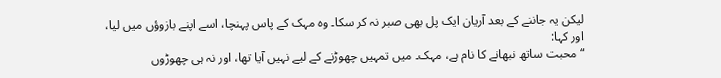لیکن یہ جاننے کے بعد آریان ایک پل بھی صبر نہ کر سکا۔ وہ مہک کے پاس پہنچا، اسے اپنے بازوؤں میں لیا، اور کہا:
“محبت ساتھ نبھانے کا نام ہے، مہک۔ میں تمہیں چھوڑنے کے لیے نہیں آیا تھا، اور نہ ہی چھوڑوں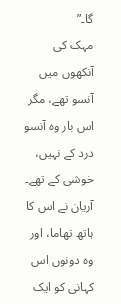گا۔”
مہک کی آنکھوں میں آنسو تھے، مگر اس بار وہ آنسو درد کے نہیں، خوشی کے تھے۔ آریان نے اس کا ہاتھ تھاما، اور وہ دونوں اس کہانی کو ایک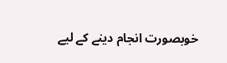خوبصورت انجام دینے کے لیے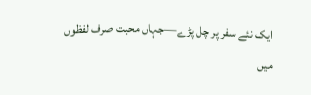ایک نئے سفر پر چل پڑے—جہاں محبت صرف لفظوں میں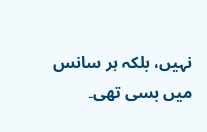نہیں، بلکہ ہر سانس میں بسی تھی۔